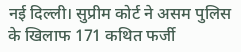नई दिल्ली। सुप्रीम कोर्ट ने असम पुलिस के खिलाफ 171 कथित फर्जी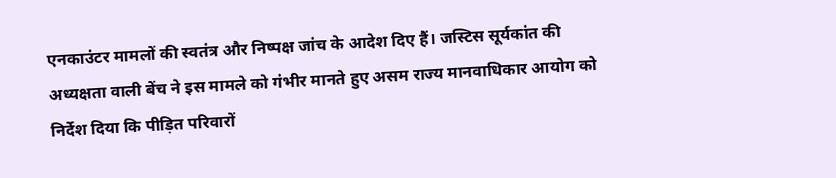एनकाउंटर मामलों की स्वतंत्र और निष्पक्ष जांच के आदेश दिए हैं। जस्टिस सूर्यकांत की अध्यक्षता वाली बेंच ने इस मामले को गंभीर मानते हुए असम राज्य मानवाधिकार आयोग को निर्देश दिया कि पीड़ित परिवारों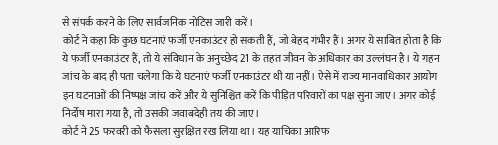से संपर्क करने के लिए सार्वजनिक नोटिस जारी करें।
कोर्ट ने कहा कि कुछ घटनाएं फर्जी एनकाउंटर हो सकती हैं, जो बेहद गंभीर हैं। अगर ये साबित होता है कि ये फर्जी एनकाउंटर हैं, तो ये संविधान के अनुच्छेद 21 के तहत जीवन के अधिकार का उल्लंघन है। ये गहन जांच के बाद ही पता चलेगा कि ये घटनाएं फर्जी एनकाउंटर थी या नहीं। ऐसे में राज्य मानवाधिकार आयोग इन घटनाओं की निष्पक्ष जांच करें और ये सुनिश्चित करें कि पीड़ित परिवारों का पक्ष सुना जाए। अगर कोई निर्दोष मारा गया है, तो उसकी जवाबदेही तय की जाए।
कोर्ट ने 25 फरवरी को फैसला सुरक्षित रख लिया था। यह याचिका आरिफ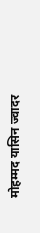मोहम्मद यासिन ज्वादर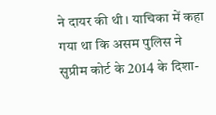ने दायर की थी। याचिका में कहा गया था कि असम पुलिस ने सुप्रीम कोर्ट के 2014 के दिशा-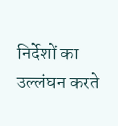निर्देशों का उल्लंघन करते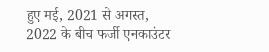हुए मई, 2021 से अगस्त, 2022 के बीच फर्जी एनकाउंटर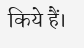किये हैं।